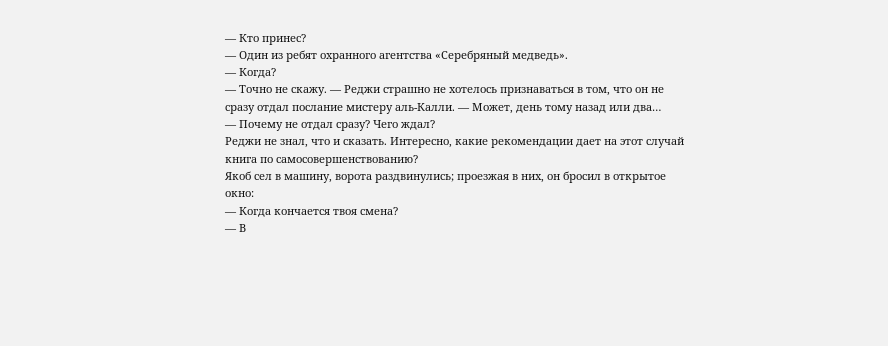— Кто принес?
— Один из ребят охранного агентства «Серебряный медведь».
— Когда?
— Точно не скажу. — Реджи страшно не хотелось признаваться в том, что он не сразу отдал послание мистеру аль-Калли. — Может, день тому назад или два…
— Почему не отдал сразу? Чего ждал?
Реджи не знал, что и сказать. Интересно, какие рекомендации дает на этот случай книга по самосовершенствованию?
Якоб сел в машину, ворота раздвинулись; проезжая в них, он бросил в открытое окно:
— Когда кончается твоя смена?
— В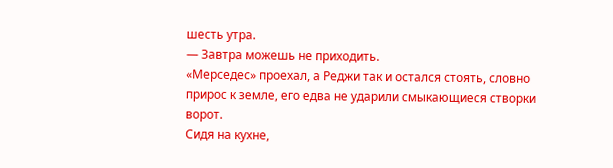шесть утра.
— Завтра можешь не приходить.
«Мерседес» проехал, а Реджи так и остался стоять, словно прирос к земле, его едва не ударили смыкающиеся створки ворот.
Сидя на кухне,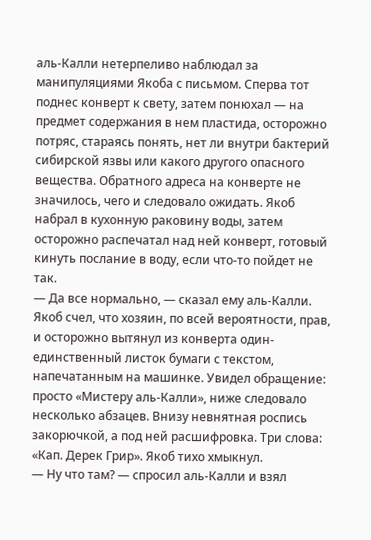аль-Калли нетерпеливо наблюдал за манипуляциями Якоба с письмом. Сперва тот поднес конверт к свету, затем понюхал — на предмет содержания в нем пластида, осторожно потряс, стараясь понять, нет ли внутри бактерий сибирской язвы или какого другого опасного вещества. Обратного адреса на конверте не значилось, чего и следовало ожидать. Якоб набрал в кухонную раковину воды, затем осторожно распечатал над ней конверт, готовый кинуть послание в воду, если что-то пойдет не так.
— Да все нормально, — сказал ему аль-Калли.
Якоб счел, что хозяин, по всей вероятности, прав, и осторожно вытянул из конверта один-единственный листок бумаги с текстом, напечатанным на машинке. Увидел обращение: просто «Мистеру аль-Калли», ниже следовало несколько абзацев. Внизу невнятная роспись закорючкой, а под ней расшифровка. Три слова: «Кап. Дерек Грир». Якоб тихо хмыкнул.
— Ну что там? — спросил аль-Калли и взял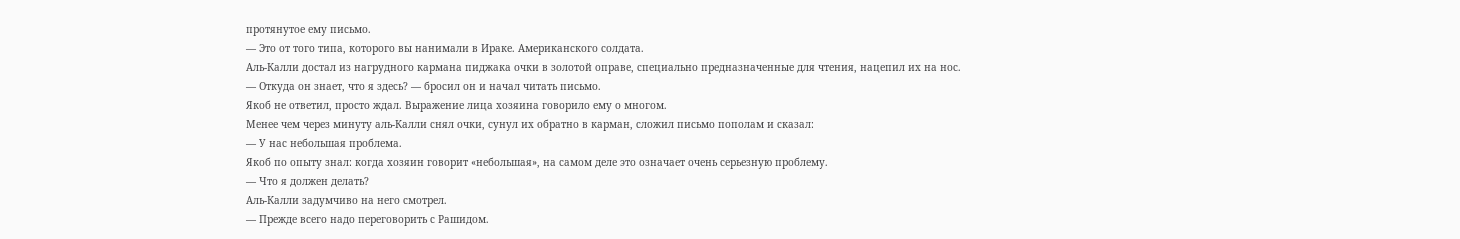протянутое ему письмо.
— Это от того типа, которого вы нанимали в Ираке. Американского солдата.
Аль-Калли достал из нагрудного кармана пиджака очки в золотой оправе, специально предназначенные для чтения, нацепил их на нос.
— Откуда он знает, что я здесь? — бросил он и начал читать письмо.
Якоб не ответил, просто ждал. Выражение лица хозяина говорило ему о многом.
Менее чем через минуту аль-Калли снял очки, сунул их обратно в карман, сложил письмо пополам и сказал:
— У нас небольшая проблема.
Якоб по опыту знал: когда хозяин говорит «небольшая», на самом деле это означает очень серьезную проблему.
— Что я должен делать?
Аль-Калли задумчиво на него смотрел.
— Прежде всего надо переговорить с Рашидом.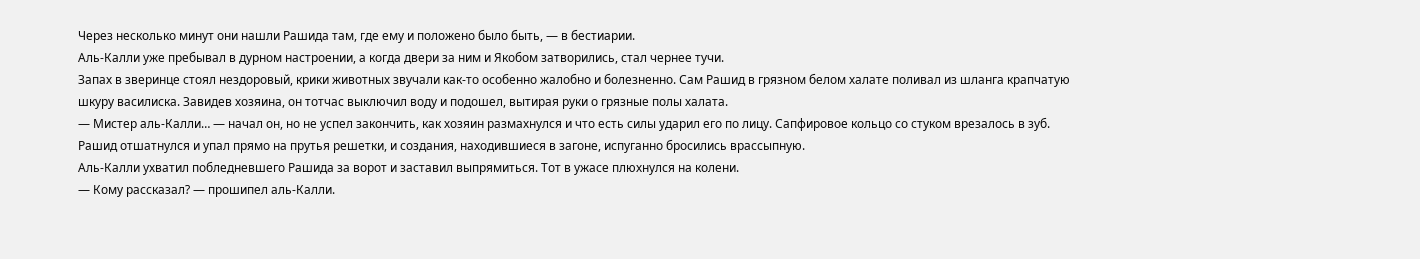Через несколько минут они нашли Рашида там, где ему и положено было быть, — в бестиарии.
Аль-Калли уже пребывал в дурном настроении, а когда двери за ним и Якобом затворились, стал чернее тучи.
Запах в зверинце стоял нездоровый, крики животных звучали как-то особенно жалобно и болезненно. Сам Рашид в грязном белом халате поливал из шланга крапчатую шкуру василиска. Завидев хозяина, он тотчас выключил воду и подошел, вытирая руки о грязные полы халата.
— Мистер аль-Калли… — начал он, но не успел закончить, как хозяин размахнулся и что есть силы ударил его по лицу. Сапфировое кольцо со стуком врезалось в зуб.
Рашид отшатнулся и упал прямо на прутья решетки, и создания, находившиеся в загоне, испуганно бросились врассыпную.
Аль-Калли ухватил побледневшего Рашида за ворот и заставил выпрямиться. Тот в ужасе плюхнулся на колени.
— Кому рассказал? — прошипел аль-Калли.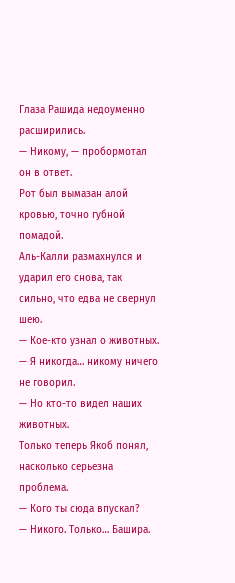Глаза Рашида недоуменно расширились.
— Никому, — пробормотал он в ответ.
Рот был вымазан алой кровью, точно губной помадой.
Аль-Калли размахнулся и ударил его снова, так сильно, что едва не свернул шею.
— Кое-кто узнал о животных.
— Я никогда… никому ничего не говорил.
— Но кто-то видел наших животных.
Только теперь Якоб понял, насколько серьезна проблема.
— Кого ты сюда впускал?
— Никого. Только… Башира.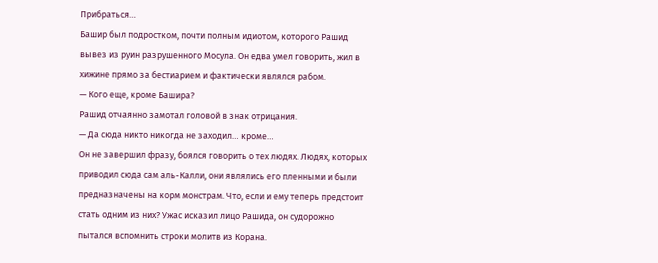Прибраться…
Башир был подростком, почти полным идиотом, которого Рашид вывез из руин разрушенного Мосула. Он едва умел говорить, жил в хижине прямо за бестиарием и фактически являлся рабом.
— Кого еще, кроме Башира?
Рашид отчаянно замотал головой в знак отрицания.
— Да сюда никто никогда не заходил… кроме…
Он не завершил фразу, боялся говорить о тех людях. Людях, которых приводил сюда сам аль-Калли, они являлись его пленными и были предназначены на корм монстрам. Что, если и ему теперь предстоит стать одним из них? Ужас исказил лицо Рашида, он судорожно пытался вспомнить строки молитв из Корана.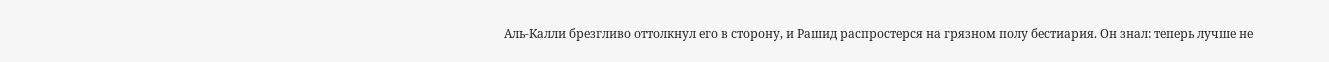Аль-Калли брезгливо оттолкнул его в сторону, и Рашид распростерся на грязном полу бестиария. Он знал: теперь лучше не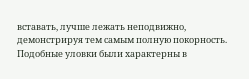вставать, лучше лежать неподвижно, демонстрируя тем самым полную покорность. Подобные уловки были характерны в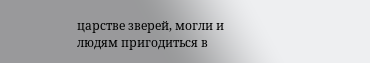царстве зверей, могли и людям пригодиться в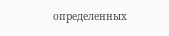определенных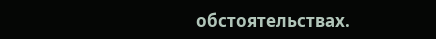обстоятельствах.